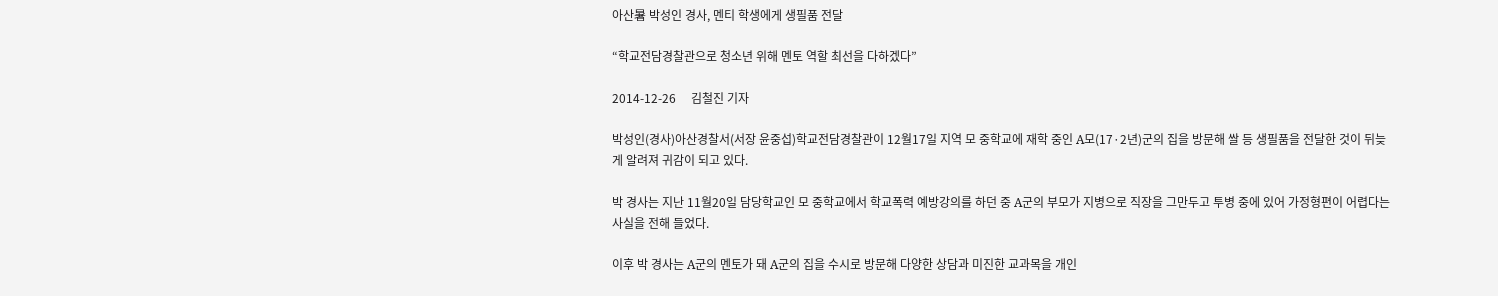아산暑 박성인 경사, 멘티 학생에게 생필품 전달

“학교전담경찰관으로 청소년 위해 멘토 역할 최선을 다하겠다”

2014-12-26     김철진 기자

박성인(경사)아산경찰서(서장 윤중섭)학교전담경찰관이 12월17일 지역 모 중학교에 재학 중인 A모(17·2년)군의 집을 방문해 쌀 등 생필품을 전달한 것이 뒤늦게 알려져 귀감이 되고 있다.

박 경사는 지난 11월20일 담당학교인 모 중학교에서 학교폭력 예방강의를 하던 중 A군의 부모가 지병으로 직장을 그만두고 투병 중에 있어 가정형편이 어렵다는 사실을 전해 들었다.

이후 박 경사는 A군의 멘토가 돼 A군의 집을 수시로 방문해 다양한 상담과 미진한 교과목을 개인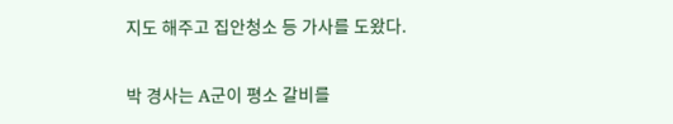지도 해주고 집안청소 등 가사를 도왔다.

박 경사는 A군이 평소 갈비를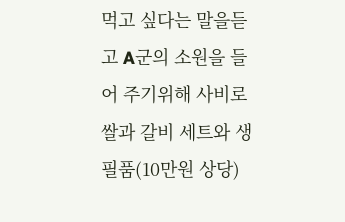먹고 싶다는 말을듣고 A군의 소원을 들어 주기위해 사비로 쌀과 갈비 세트와 생필품(10만원 상당)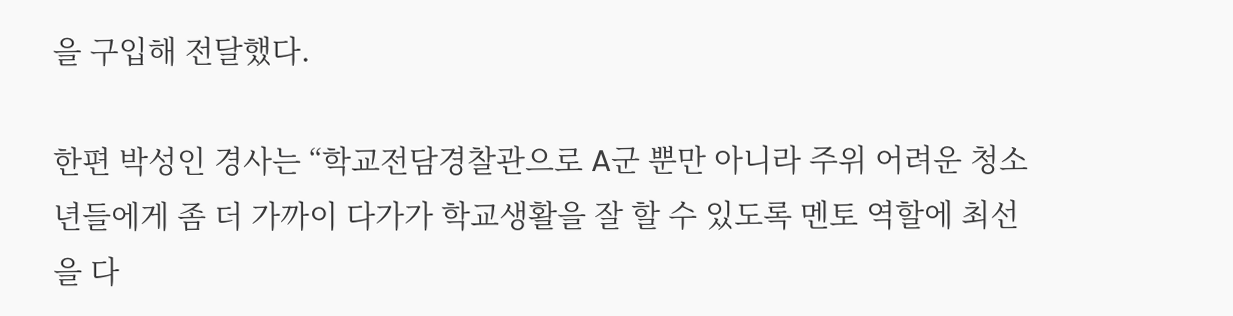을 구입해 전달했다.

한편 박성인 경사는 “학교전담경찰관으로 A군 뿐만 아니라 주위 어려운 청소년들에게 좀 더 가까이 다가가 학교생활을 잘 할 수 있도록 멘토 역할에 최선을 다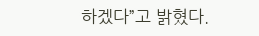하겠다”고 밝혔다.